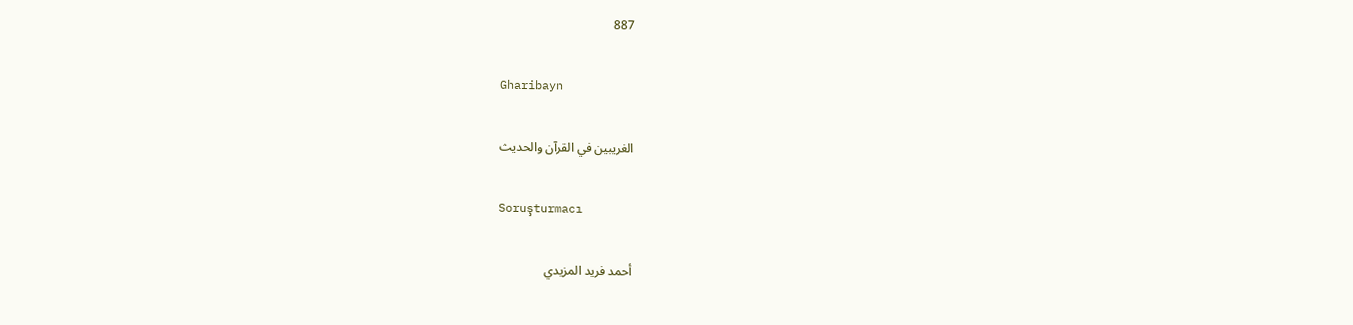887

Gharibayn

الغريبين في القرآن والحديث

Soruşturmacı

أحمد فريد المزيدي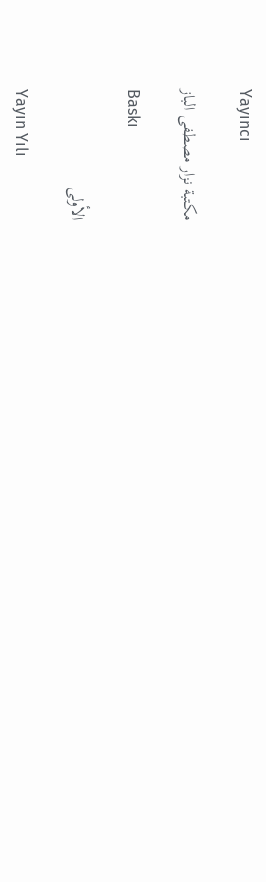Yayıncı

مكتبة نزار مصطفى الباز

Baskı

الأولى

Yayın Yılı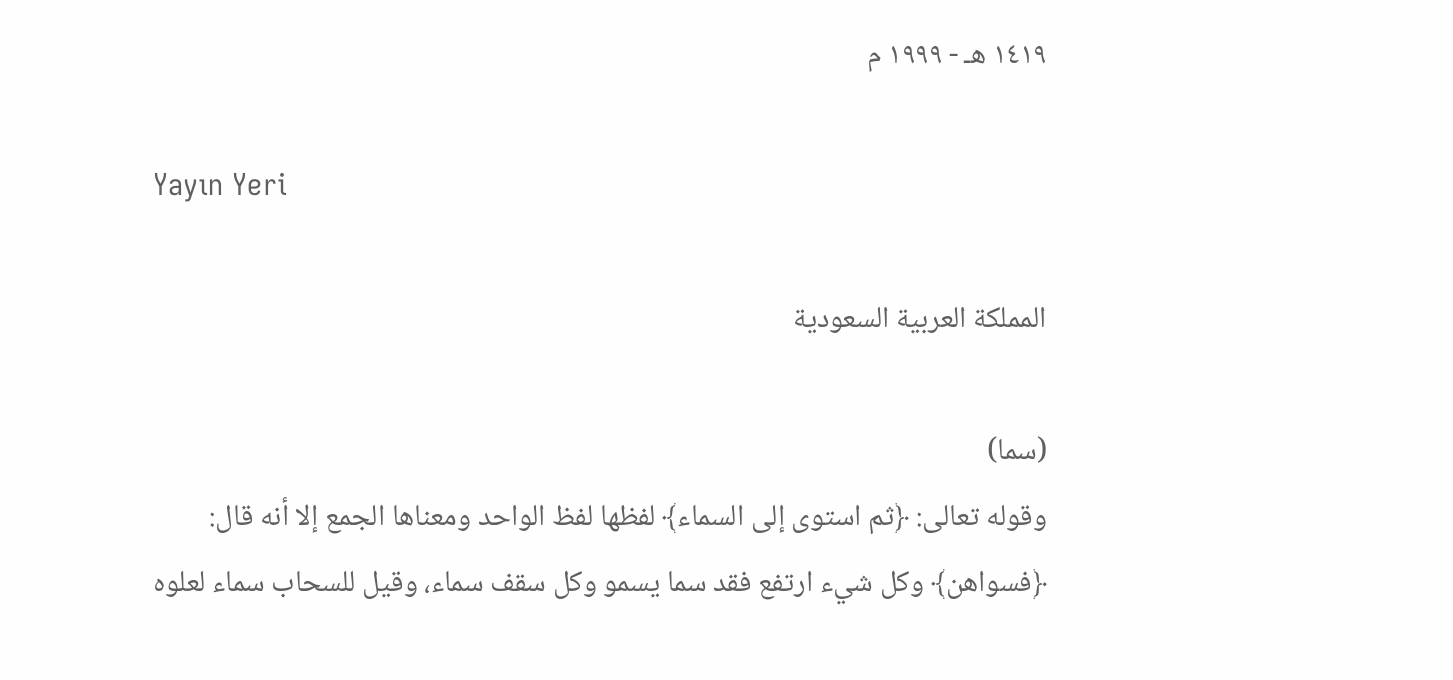١٤١٩ هـ - ١٩٩٩ م

Yayın Yeri

المملكة العربية السعودية

(سما)
وقوله تعالى: ﴿ثم استوى إلى السماء﴾ لفظها لفظ الواحد ومعناها الجمع إلا أنه قال: ﴿فسواهن﴾ وكل شيء ارتفع فقد سما يسمو وكل سقف سماء، وقيل للسحاب سماء لعلوه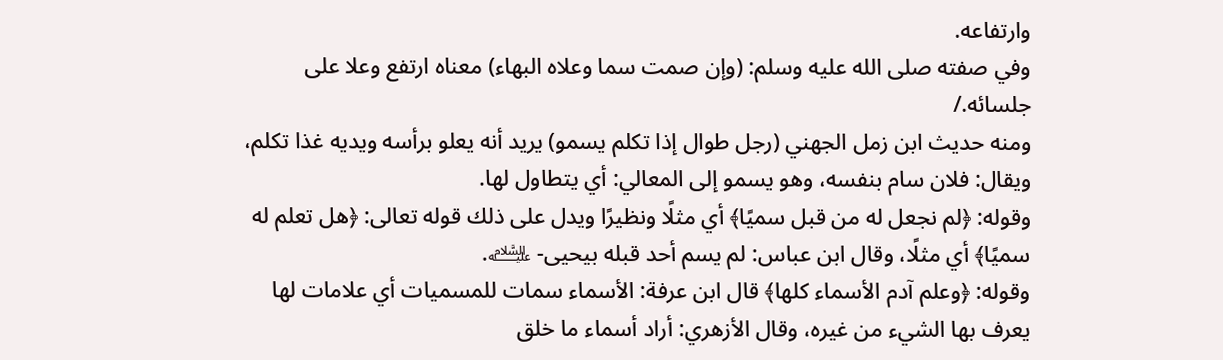وارتفاعه.
وفي صفته صلى الله عليه وسلم: (وإن صمت سما وعلاه البهاء) معناه ارتفع وعلا على جلسائه./
ومنه حديث ابن زمل الجهني (رجل طوال إذا تكلم يسمو) يريد أنه يعلو برأسه ويديه غذا تكلم، ويقال: فلان سام بنفسه، وهو يسمو إلى المعالي: أي يتطاول لها.
وقوله: ﴿لم نجعل له من قبل سميًا﴾ أي مثلًا ونظيرًا ويدل على ذلك قوله تعالى: ﴿هل تعلم له سميًا﴾ أي مثلًا، وقال ابن عباس: لم يسم أحد قبله بيحيى- ﵇.
وقوله: ﴿وعلم آدم الأسماء كلها﴾ قال ابن عرفة: الأسماء سمات للمسميات أي علامات لها يعرف بها الشيء من غيره، وقال الأزهري: أراد أسماء ما خلق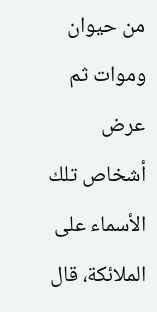من حيوان وموات ثم عرض أشخاص تلك الأسماء على الملائكة، قال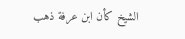الشيخ كأن ابن عرفة ذهب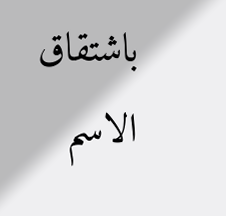باشتقاق الاسم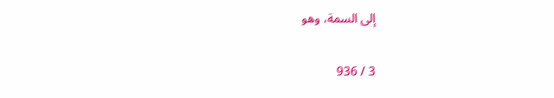إلى السمة، وهو

3 / 936